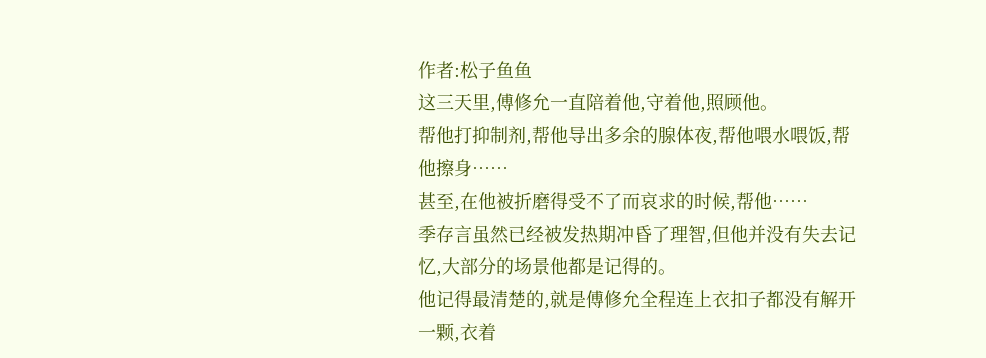作者:松子鱼鱼
这三天里,傅修允一直陪着他,守着他,照顾他。
帮他打抑制剂,帮他导出多余的腺体夜,帮他喂水喂饭,帮他擦身……
甚至,在他被折磨得受不了而哀求的时候,帮他……
季存言虽然已经被发热期冲昏了理智,但他并没有失去记忆,大部分的场景他都是记得的。
他记得最清楚的,就是傅修允全程连上衣扣子都没有解开一颗,衣着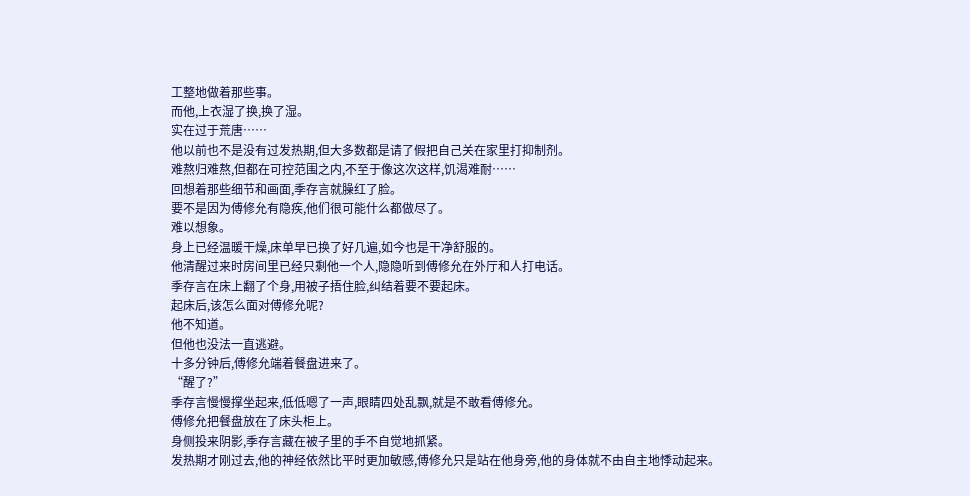工整地做着那些事。
而他,上衣湿了换,换了湿。
实在过于荒唐……
他以前也不是没有过发热期,但大多数都是请了假把自己关在家里打抑制剂。
难熬归难熬,但都在可控范围之内,不至于像这次这样,饥渴难耐……
回想着那些细节和画面,季存言就臊红了脸。
要不是因为傅修允有隐疾,他们很可能什么都做尽了。
难以想象。
身上已经温暖干燥,床单早已换了好几遍,如今也是干净舒服的。
他清醒过来时房间里已经只剩他一个人,隐隐听到傅修允在外厅和人打电话。
季存言在床上翻了个身,用被子捂住脸,纠结着要不要起床。
起床后,该怎么面对傅修允呢?
他不知道。
但他也没法一直逃避。
十多分钟后,傅修允端着餐盘进来了。
“醒了?”
季存言慢慢撑坐起来,低低嗯了一声,眼睛四处乱飘,就是不敢看傅修允。
傅修允把餐盘放在了床头柜上。
身侧投来阴影,季存言藏在被子里的手不自觉地抓紧。
发热期才刚过去,他的神经依然比平时更加敏感,傅修允只是站在他身旁,他的身体就不由自主地悸动起来。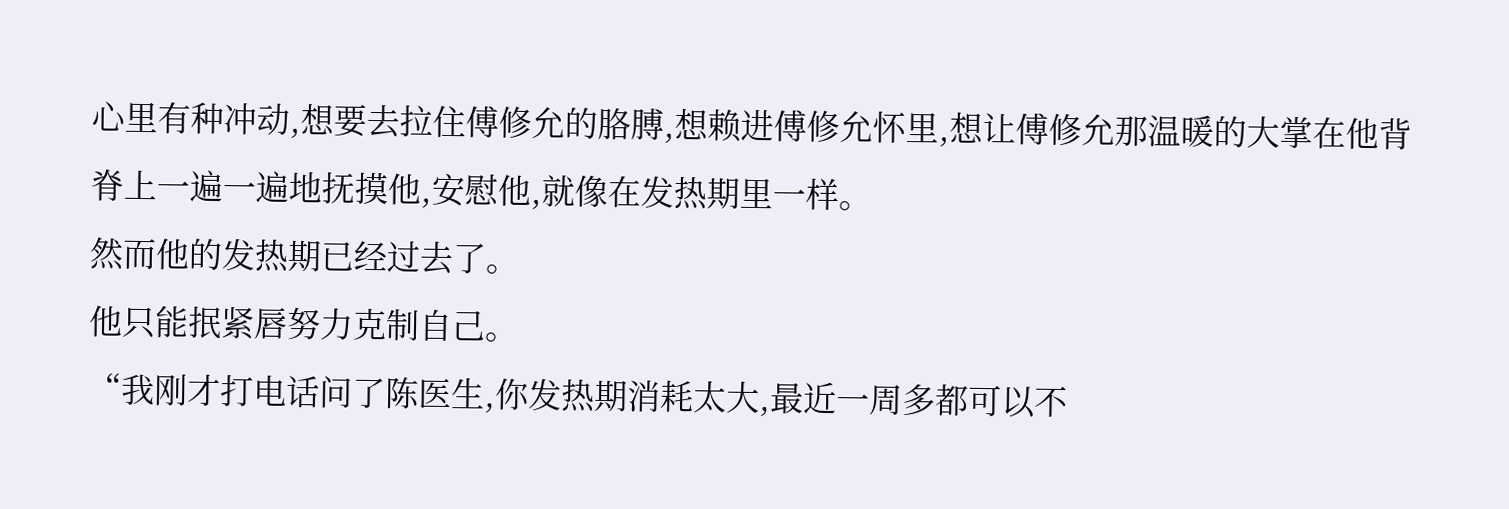心里有种冲动,想要去拉住傅修允的胳膊,想赖进傅修允怀里,想让傅修允那温暖的大掌在他背脊上一遍一遍地抚摸他,安慰他,就像在发热期里一样。
然而他的发热期已经过去了。
他只能抿紧唇努力克制自己。
“我刚才打电话问了陈医生,你发热期消耗太大,最近一周多都可以不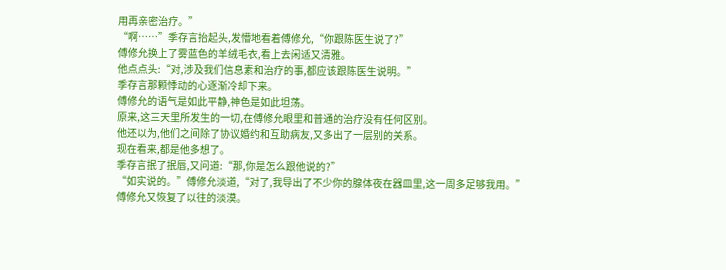用再亲密治疗。”
“啊……”季存言抬起头,发懵地看着傅修允,“你跟陈医生说了?”
傅修允换上了雾蓝色的羊绒毛衣,看上去闲适又清雅。
他点点头:“对,涉及我们信息素和治疗的事,都应该跟陈医生说明。”
季存言那颗悸动的心逐渐冷却下来。
傅修允的语气是如此平静,神色是如此坦荡。
原来,这三天里所发生的一切,在傅修允眼里和普通的治疗没有任何区别。
他还以为,他们之间除了协议婚约和互助病友,又多出了一层别的关系。
现在看来,都是他多想了。
季存言抿了抿唇,又问道:“那,你是怎么跟他说的?”
“如实说的。”傅修允淡道,“对了,我导出了不少你的腺体夜在器皿里,这一周多足够我用。”
傅修允又恢复了以往的淡漠。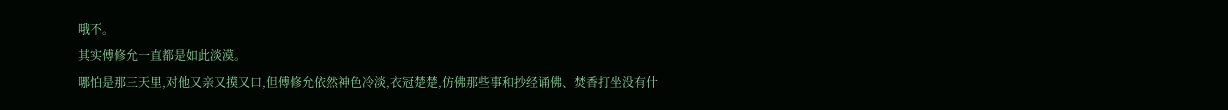哦不。
其实傅修允一直都是如此淡漠。
哪怕是那三天里,对他又亲又摸又口,但傅修允依然神色冷淡,衣冠楚楚,仿佛那些事和抄经诵佛、焚香打坐没有什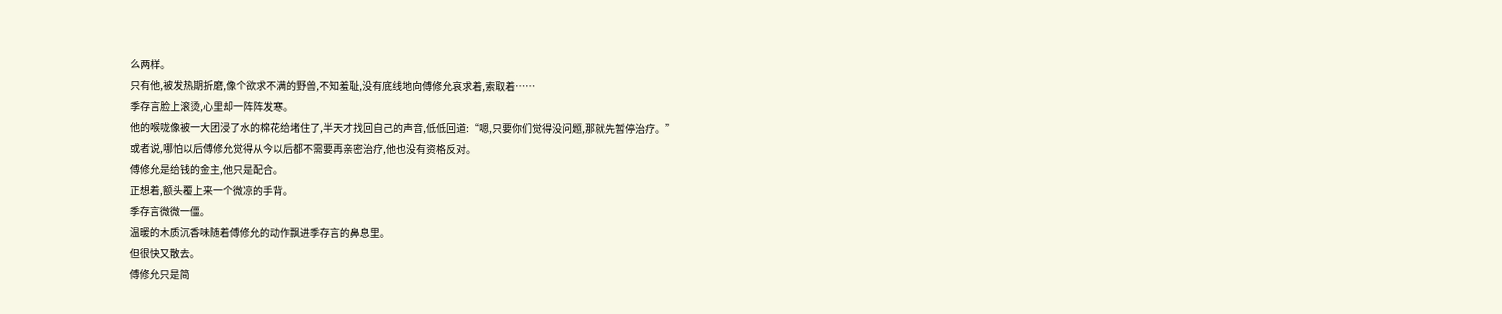么两样。
只有他,被发热期折磨,像个欲求不满的野兽,不知羞耻,没有底线地向傅修允哀求着,索取着……
季存言脸上滚烫,心里却一阵阵发寒。
他的喉咙像被一大团浸了水的棉花给堵住了,半天才找回自己的声音,低低回道:“嗯,只要你们觉得没问题,那就先暂停治疗。”
或者说,哪怕以后傅修允觉得从今以后都不需要再亲密治疗,他也没有资格反对。
傅修允是给钱的金主,他只是配合。
正想着,额头覆上来一个微凉的手背。
季存言微微一僵。
温暖的木质沉香味随着傅修允的动作飘进季存言的鼻息里。
但很快又散去。
傅修允只是简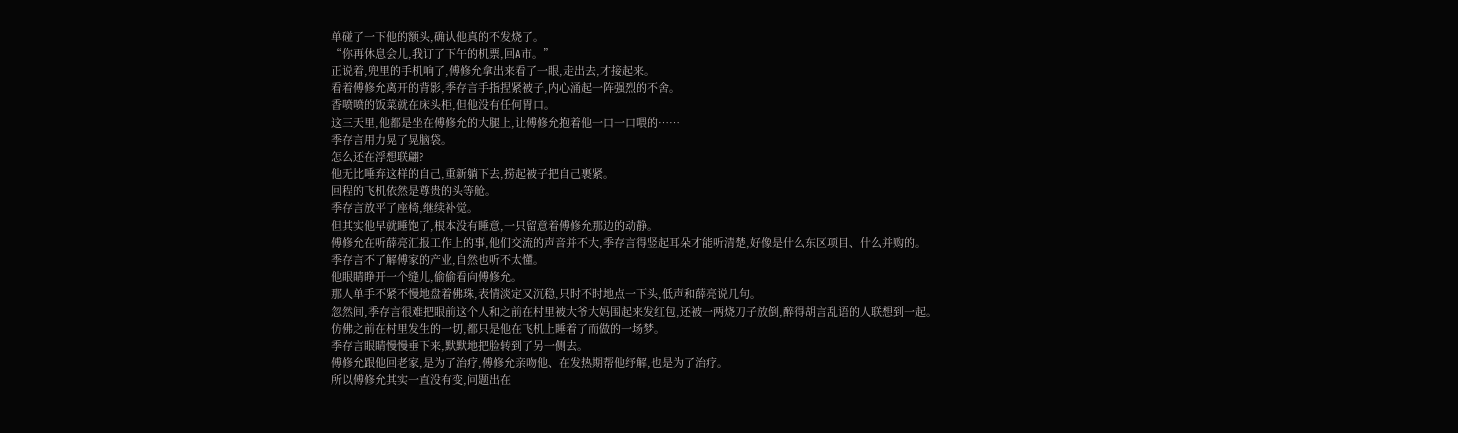单碰了一下他的额头,确认他真的不发烧了。
“你再休息会儿,我订了下午的机票,回A市。”
正说着,兜里的手机响了,傅修允拿出来看了一眼,走出去,才接起来。
看着傅修允离开的背影,季存言手指捏紧被子,内心涌起一阵强烈的不舍。
香喷喷的饭菜就在床头柜,但他没有任何胃口。
这三天里,他都是坐在傅修允的大腿上,让傅修允抱着他一口一口喂的……
季存言用力晃了晃脑袋。
怎么还在浮想联翩?
他无比唾弃这样的自己,重新躺下去,捞起被子把自己裹紧。
回程的飞机依然是尊贵的头等舱。
季存言放平了座椅,继续补觉。
但其实他早就睡饱了,根本没有睡意,一只留意着傅修允那边的动静。
傅修允在听薛亮汇报工作上的事,他们交流的声音并不大,季存言得竖起耳朵才能听清楚,好像是什么东区项目、什么并购的。
季存言不了解傅家的产业,自然也听不太懂。
他眼睛睁开一个缝儿,偷偷看向傅修允。
那人单手不紧不慢地盘着佛珠,表情淡定又沉稳,只时不时地点一下头,低声和薛亮说几句。
忽然间,季存言很难把眼前这个人和之前在村里被大爷大妈围起来发红包,还被一两烧刀子放倒,醉得胡言乱语的人联想到一起。
仿佛之前在村里发生的一切,都只是他在飞机上睡着了而做的一场梦。
季存言眼睛慢慢垂下来,默默地把脸转到了另一侧去。
傅修允跟他回老家,是为了治疗,傅修允亲吻他、在发热期帮他纾解,也是为了治疗。
所以傅修允其实一直没有变,问题出在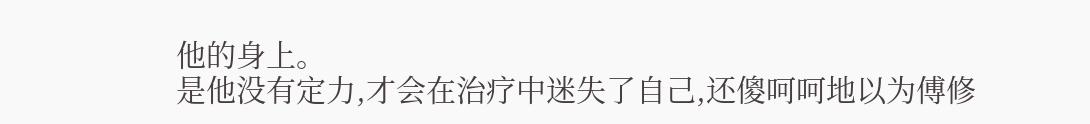他的身上。
是他没有定力,才会在治疗中迷失了自己,还傻呵呵地以为傅修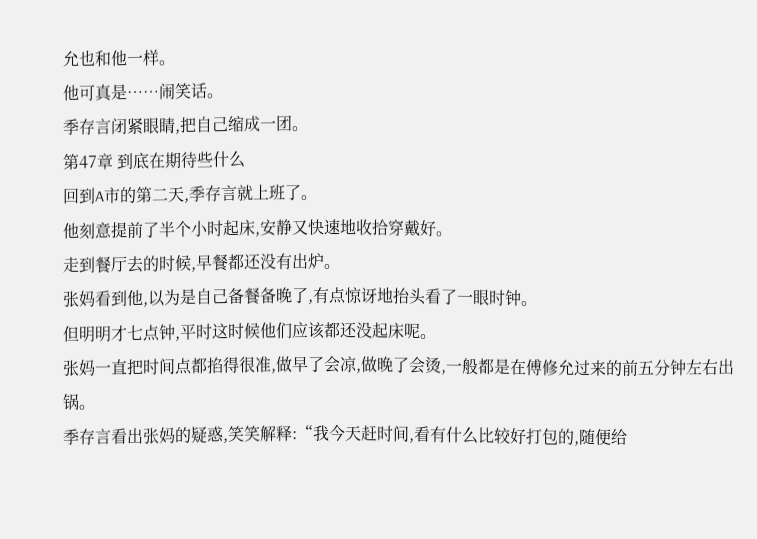允也和他一样。
他可真是……闹笑话。
季存言闭紧眼睛,把自己缩成一团。
第47章 到底在期待些什么
回到A市的第二天,季存言就上班了。
他刻意提前了半个小时起床,安静又快速地收拾穿戴好。
走到餐厅去的时候,早餐都还没有出炉。
张妈看到他,以为是自己备餐备晚了,有点惊讶地抬头看了一眼时钟。
但明明才七点钟,平时这时候他们应该都还没起床呢。
张妈一直把时间点都掐得很准,做早了会凉,做晚了会烫,一般都是在傅修允过来的前五分钟左右出锅。
季存言看出张妈的疑惑,笑笑解释:“我今天赶时间,看有什么比较好打包的,随便给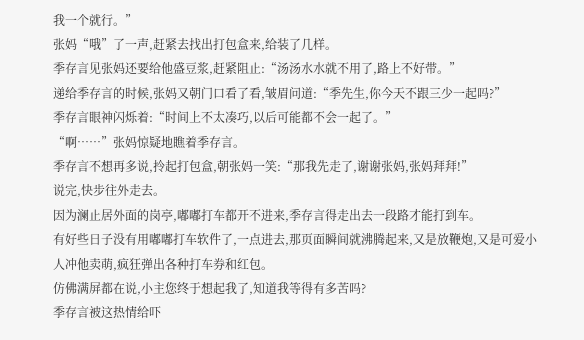我一个就行。”
张妈“哦”了一声,赶紧去找出打包盒来,给装了几样。
季存言见张妈还要给他盛豆浆,赶紧阻止:“汤汤水水就不用了,路上不好带。”
递给季存言的时候,张妈又朝门口看了看,皱眉问道:“季先生,你今天不跟三少一起吗?”
季存言眼神闪烁着:“时间上不太凑巧,以后可能都不会一起了。”
“啊……”张妈惊疑地瞧着季存言。
季存言不想再多说,拎起打包盒,朝张妈一笑:“那我先走了,谢谢张妈,张妈拜拜!”
说完,快步往外走去。
因为澜止居外面的岗亭,嘟嘟打车都开不进来,季存言得走出去一段路才能打到车。
有好些日子没有用嘟嘟打车软件了,一点进去,那页面瞬间就沸腾起来,又是放鞭炮,又是可爱小人冲他卖萌,疯狂弹出各种打车券和红包。
仿佛满屏都在说,小主您终于想起我了,知道我等得有多苦吗?
季存言被这热情给吓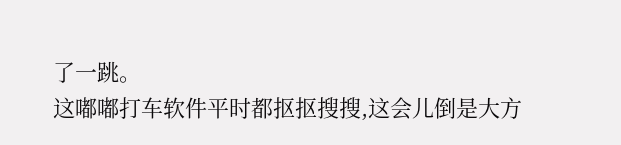了一跳。
这嘟嘟打车软件平时都抠抠搜搜,这会儿倒是大方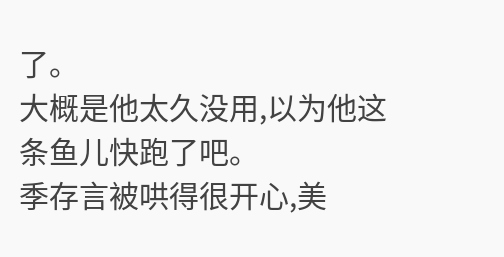了。
大概是他太久没用,以为他这条鱼儿快跑了吧。
季存言被哄得很开心,美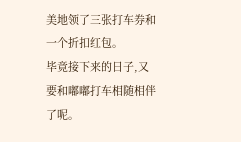美地领了三张打车券和一个折扣红包。
毕竟接下来的日子,又要和嘟嘟打车相随相伴了呢。